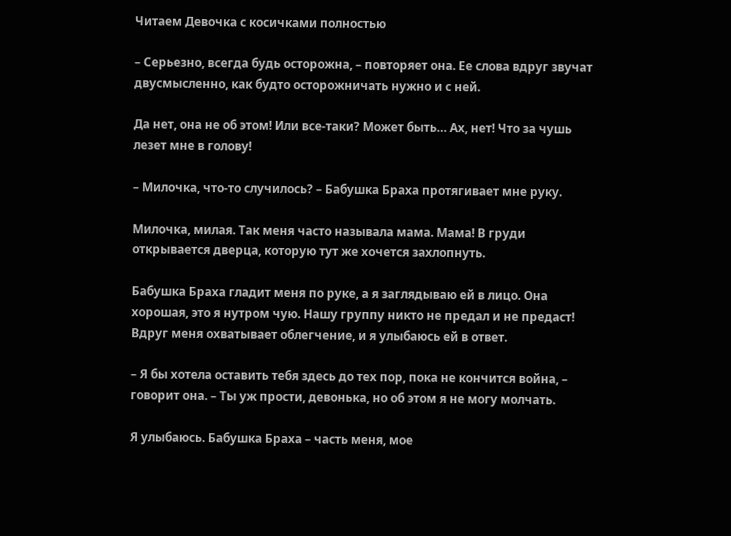Читаем Девочка с косичками полностью

– Серьезно, всегда будь осторожна, – повторяет она. Ее слова вдруг звучат двусмысленно, как будто осторожничать нужно и с ней.

Да нет, она не об этом! Или все-таки? Может быть… Ах, нет! Что за чушь лезет мне в голову!

– Милочка, что-то случилось? – Бабушка Браха протягивает мне руку.

Милочка, милая. Так меня часто называла мама. Мама! В груди открывается дверца, которую тут же хочется захлопнуть.

Бабушка Браха гладит меня по руке, а я заглядываю ей в лицо. Она хорошая, это я нутром чую. Нашу группу никто не предал и не предаст! Вдруг меня охватывает облегчение, и я улыбаюсь ей в ответ.

– Я бы хотела оставить тебя здесь до тех пор, пока не кончится война, – говорит она. – Ты уж прости, девонька, но об этом я не могу молчать.

Я улыбаюсь. Бабушка Браха – часть меня, мое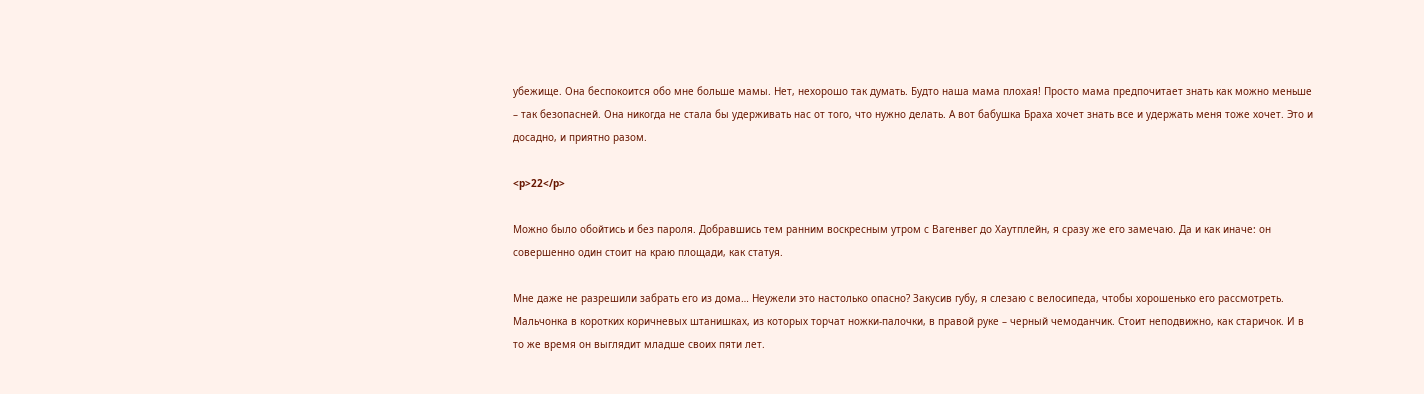убежище. Она беспокоится обо мне больше мамы. Нет, нехорошо так думать. Будто наша мама плохая! Просто мама предпочитает знать как можно меньше – так безопасней. Она никогда не стала бы удерживать нас от того, что нужно делать. А вот бабушка Браха хочет знать все и удержать меня тоже хочет. Это и досадно, и приятно разом.

<p>22</p>

Можно было обойтись и без пароля. Добравшись тем ранним воскресным утром с Вагенвег до Хаутплейн, я сразу же его замечаю. Да и как иначе: он совершенно один стоит на краю площади, как статуя.

Мне даже не разрешили забрать его из дома… Неужели это настолько опасно? Закусив губу, я слезаю с велосипеда, чтобы хорошенько его рассмотреть. Мальчонка в коротких коричневых штанишках, из которых торчат ножки-палочки, в правой руке – черный чемоданчик. Стоит неподвижно, как старичок. И в то же время он выглядит младше своих пяти лет.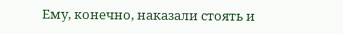Ему, конечно, наказали стоять и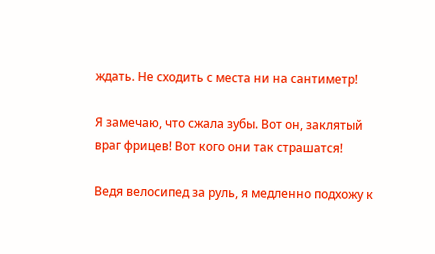ждать. Не сходить с места ни на сантиметр!

Я замечаю, что сжала зубы. Вот он, заклятый враг фрицев! Вот кого они так страшатся!

Ведя велосипед за руль, я медленно подхожу к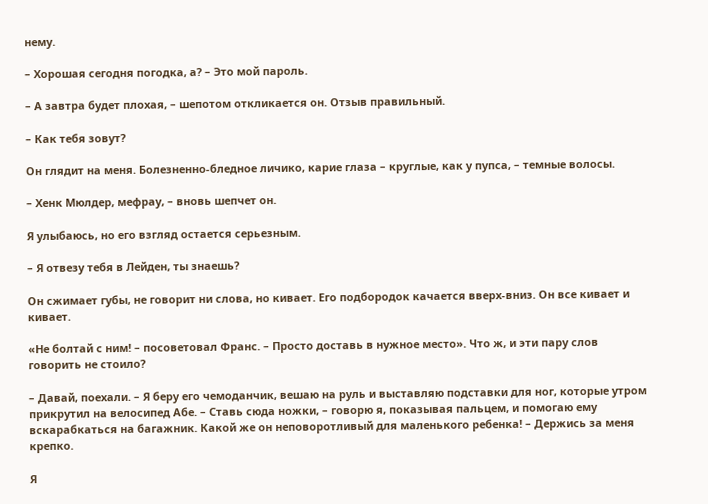нему.

– Хорошая сегодня погодка, а? – Это мой пароль.

– А завтра будет плохая, – шепотом откликается он. Отзыв правильный.

– Как тебя зовут?

Он глядит на меня. Болезненно-бледное личико, карие глаза – круглые, как у пупса, – темные волосы.

– Хенк Мюлдер, мефрау, – вновь шепчет он.

Я улыбаюсь, но его взгляд остается серьезным.

– Я отвезу тебя в Лейден, ты знаешь?

Он сжимает губы, не говорит ни слова, но кивает. Его подбородок качается вверх-вниз. Он все кивает и кивает.

«Не болтай с ним! – посоветовал Франс. – Просто доставь в нужное место». Что ж, и эти пару слов говорить не стоило?

– Давай, поехали. – Я беру его чемоданчик, вешаю на руль и выставляю подставки для ног, которые утром прикрутил на велосипед Абе. – Ставь сюда ножки, – говорю я, показывая пальцем, и помогаю ему вскарабкаться на багажник. Какой же он неповоротливый для маленького ребенка! – Держись за меня крепко.

Я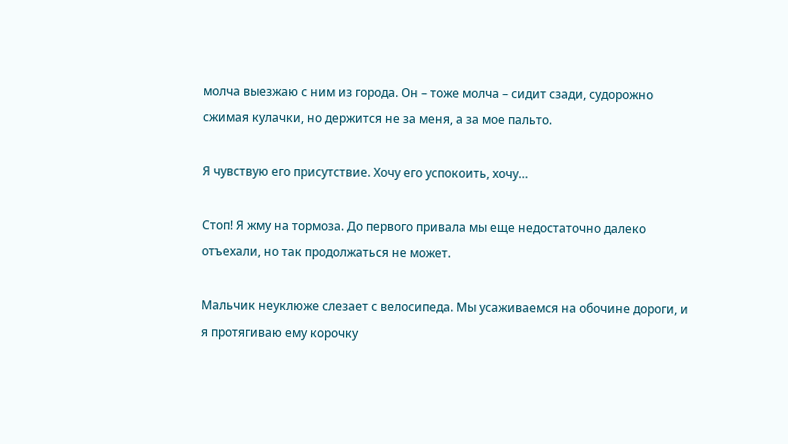молча выезжаю с ним из города. Он – тоже молча – сидит сзади, судорожно сжимая кулачки, но держится не за меня, а за мое пальто.

Я чувствую его присутствие. Хочу его успокоить, хочу…

Стоп! Я жму на тормоза. До первого привала мы еще недостаточно далеко отъехали, но так продолжаться не может.

Мальчик неуклюже слезает с велосипеда. Мы усаживаемся на обочине дороги, и я протягиваю ему корочку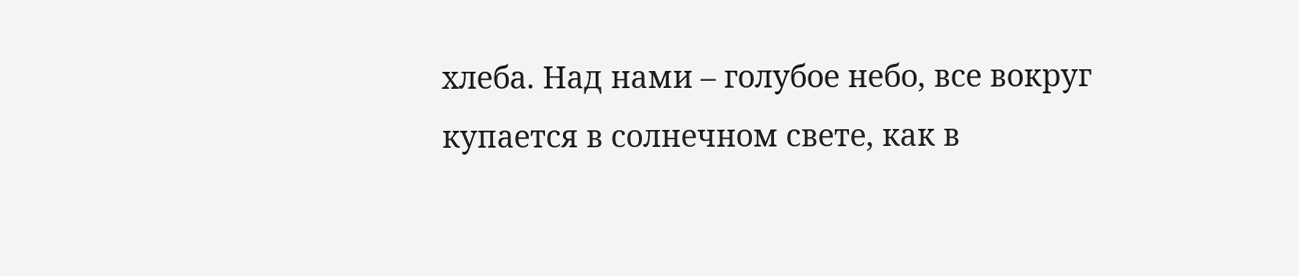хлеба. Над нами – голубое небо, все вокруг купается в солнечном свете, как в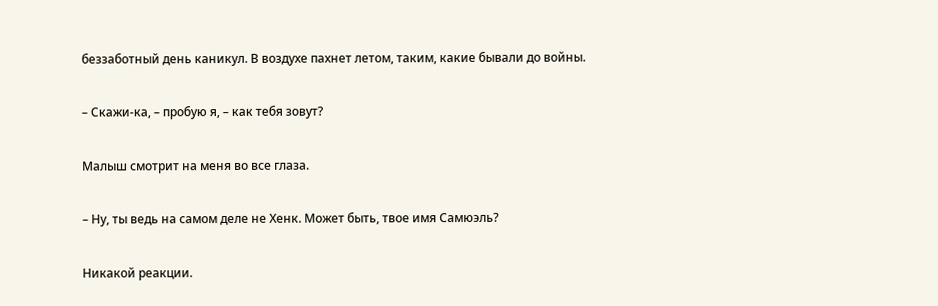беззаботный день каникул. В воздухе пахнет летом, таким, какие бывали до войны.

– Скажи-ка, – пробую я, – как тебя зовут?

Малыш смотрит на меня во все глаза.

– Ну, ты ведь на самом деле не Хенк. Может быть, твое имя Самюэль?

Никакой реакции.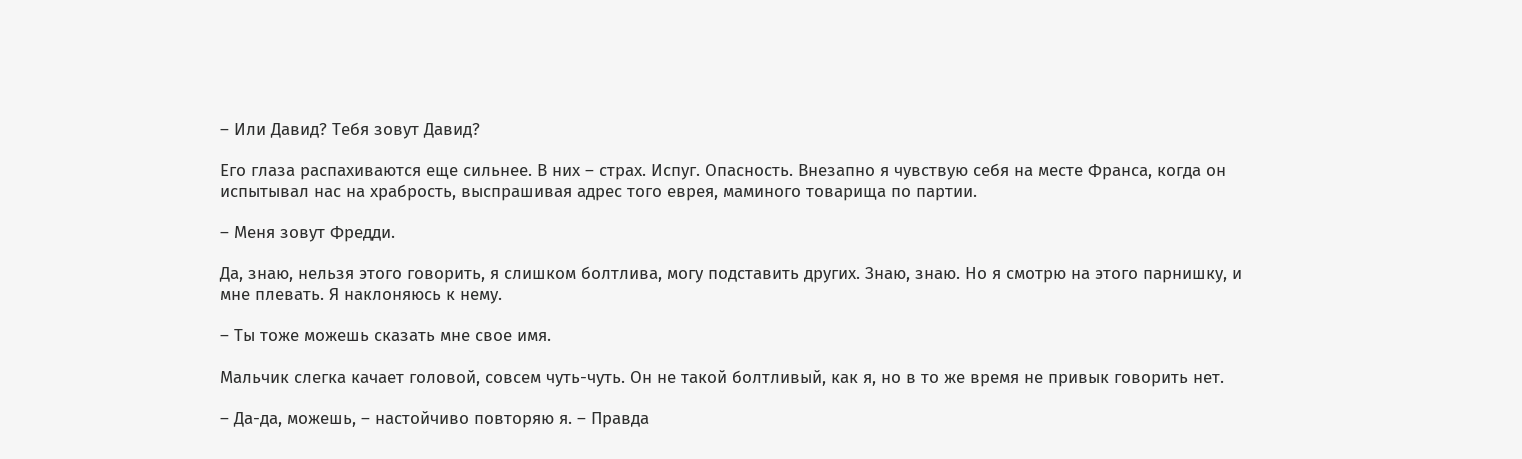– Или Давид? Тебя зовут Давид?

Его глаза распахиваются еще сильнее. В них – страх. Испуг. Опасность. Внезапно я чувствую себя на месте Франса, когда он испытывал нас на храбрость, выспрашивая адрес того еврея, маминого товарища по партии.

– Меня зовут Фредди.

Да, знаю, нельзя этого говорить, я слишком болтлива, могу подставить других. Знаю, знаю. Но я смотрю на этого парнишку, и мне плевать. Я наклоняюсь к нему.

– Ты тоже можешь сказать мне свое имя.

Мальчик слегка качает головой, совсем чуть-чуть. Он не такой болтливый, как я, но в то же время не привык говорить нет.

– Да-да, можешь, – настойчиво повторяю я. – Правда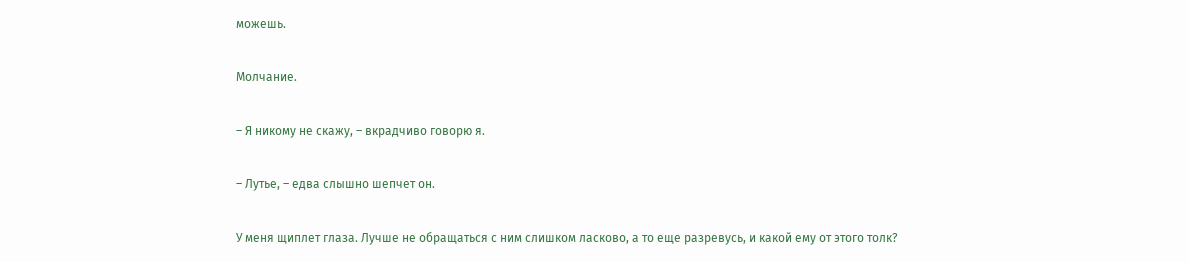можешь.

Молчание.

– Я никому не скажу, – вкрадчиво говорю я.

– Лутье, – едва слышно шепчет он.

У меня щиплет глаза. Лучше не обращаться с ним слишком ласково, а то еще разревусь, и какой ему от этого толк?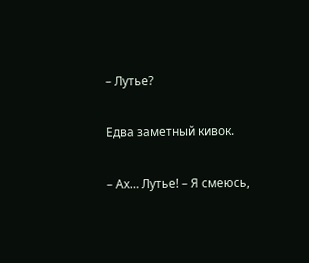– Лутье?

Едва заметный кивок.

– Ах… Лутье! – Я смеюсь,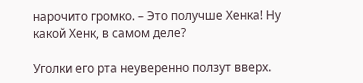нарочито громко. – Это получше Хенка! Ну какой Хенк, в самом деле?

Уголки его рта неуверенно ползут вверх.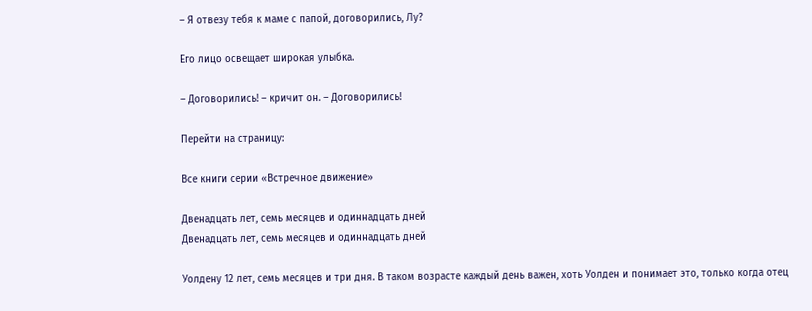– Я отвезу тебя к маме с папой, договорились, Лу?

Его лицо освещает широкая улыбка.

– Договорились! – кричит он. – Договорились!

Перейти на страницу:

Все книги серии «Встречное движение»

Двенадцать лет, семь месяцев и одиннадцать дней
Двенадцать лет, семь месяцев и одиннадцать дней

Уолдену 12 лет, семь месяцев и три дня. В таком возрасте каждый день важен, хоть Уолден и понимает это, только когда отец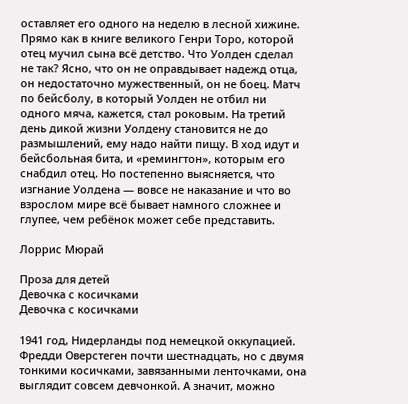оставляет его одного на неделю в лесной хижине. Прямо как в книге великого Генри Торо, которой отец мучил сына всё детство. Что Уолден сделал не так? Ясно, что он не оправдывает надежд отца, он недостаточно мужественный, он не боец. Матч по бейсболу, в который Уолден не отбил ни одного мяча, кажется, стал роковым. На третий день дикой жизни Уолдену становится не до размышлений, ему надо найти пищу. В ход идут и бейсбольная бита, и «ремингтон», которым его снабдил отец. Но постепенно выясняется, что изгнание Уолдена — вовсе не наказание и что во взрослом мире всё бывает намного сложнее и глупее, чем ребёнок может себе представить.

Лоррис Мюрай

Проза для детей
Девочка с косичками
Девочка с косичками

1941 год, Нидерланды под немецкой оккупацией. Фредди Оверстеген почти шестнадцать, но с двумя тонкими косичками, завязанными ленточками, она выглядит совсем девчонкой. А значит, можно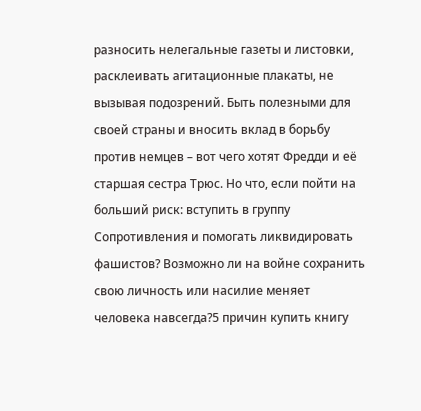разносить нелегальные газеты и листовки, расклеивать агитационные плакаты, не вызывая подозрений. Быть полезными для своей страны и вносить вклад в борьбу против немцев – вот чего хотят Фредди и её старшая сестра Трюс. Но что, если пойти на больший риск: вступить в группу Сопротивления и помогать ликвидировать фашистов? Возможно ли на войне сохранить свою личность или насилие меняет человека навсегда?5 причин купить книгу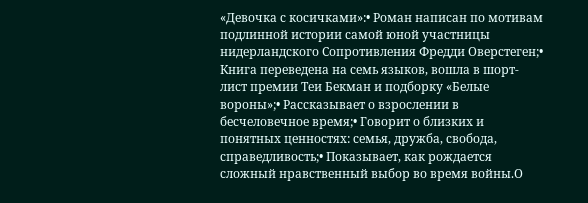«Девочка с косичками»:• Роман написан по мотивам подлинной истории самой юной участницы нидерландского Сопротивления Фредди Оверстеген;• Книга переведена на семь языков, вошла в шорт-лист премии Теи Бекман и подборку «Белые вороны»;• Рассказывает о взрослении в бесчеловечное время;• Говорит о близких и понятных ценностях: семья, дружба, свобода, справедливость;• Показывает, как рождается сложный нравственный выбор во время войны.О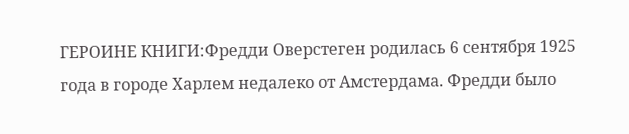ГЕРОИНЕ КНИГИ:Фредди Оверстеген родилась 6 сентября 1925 года в городе Харлем недалеко от Амстердама. Фредди было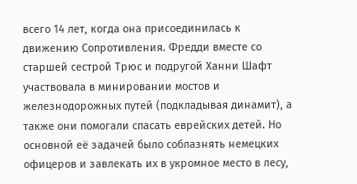всего 14 лет, когда она присоединилась к движению Сопротивления. Фредди вместе со старшей сестрой Трюс и подругой Ханни Шафт участвовала в минировании мостов и железнодорожных путей (подкладывая динамит), а также они помогали спасать еврейских детей. Но основной её задачей было соблазнять немецких офицеров и завлекать их в укромное место в лесу,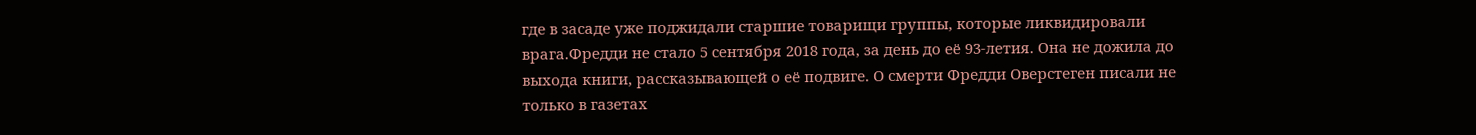где в засаде уже поджидали старшие товарищи группы, которые ликвидировали врага.Фредди не стало 5 сентября 2018 года, за день до её 93-летия. Она не дожила до выхода книги, рассказывающей о её подвиге. О смерти Фредди Оверстеген писали не только в газетах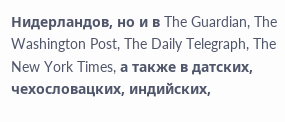Нидерландов, но и в The Guardian, The Washington Post, The Daily Telegraph, The New York Times, а также в датских, чехословацких, индийских,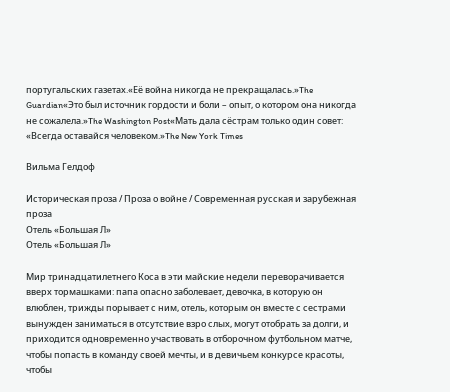португальских газетах.«Её война никогда не прекращалась.»The Guardian«Это был источник гордости и боли – опыт, о котором она никогда не сожалела.»The Washington Post«Мать дала сёстрам только один совет: «Всегда оставайся человеком.»The New York Times

Вильма Гелдоф

Историческая проза / Проза о войне / Современная русская и зарубежная проза
Отель «Большая Л»
Отель «Большая Л»

Мир тринадцатилетнего Коса в эти майские недели переворачивается вверх тормашками: папа опасно заболевает, девочка, в которую он влюблен, трижды порывает с ним, отель, которым он вместе с сестрами вынужден заниматься в отсутствие взро слых, могут отобрать за долги, и приходится одновременно участвовать в отборочном футбольном матче, чтобы попасть в команду своей мечты, и в девичьем конкурсе красоты, чтобы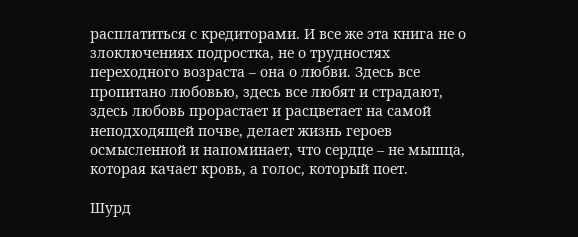расплатиться с кредиторами. И все же эта книга не о злоключениях подростка, не о трудностях переходного возраста – она о любви. Здесь все пропитано любовью, здесь все любят и страдают, здесь любовь прорастает и расцветает на самой неподходящей почве, делает жизнь героев осмысленной и напоминает, что сердце – не мышца, которая качает кровь, а голос, который поет.

Шурд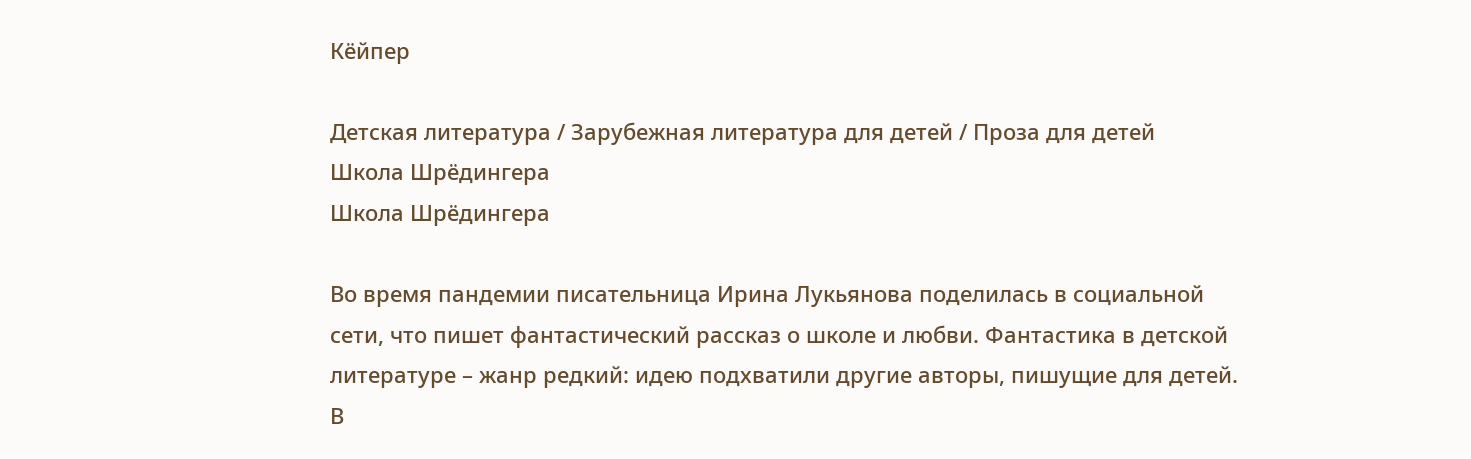Кёйпер

Детская литература / Зарубежная литература для детей / Проза для детей
Школа Шрёдингера
Школа Шрёдингера

Во время пандемии писательница Ирина Лукьянова поделилась в социальной сети, что пишет фантастический рассказ о школе и любви. Фантастика в детской литературе – жанр редкий: идею подхватили другие авторы, пишущие для детей. В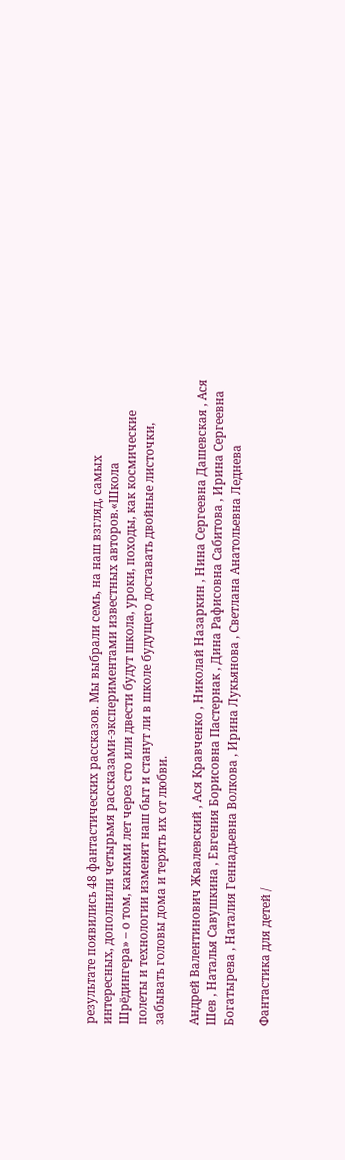результате появились 48 фантастических рассказов. Мы выбрали семь, на наш взгляд, самых интересных, дополнили четырьмя рассказами-экспериментами известных авторов.«Школа Шрёдингера» – о том, какими лет через сто или двести будут школа, уроки, походы, как космические полеты и технологии изменят наш быт и станут ли в школе будущего доставать двойные листочки, забывать головы дома и терять их от любви.

Андрей Валентинович Жвалевский , Ася Кравченко , Николай Назаркин , Нина Сергеевна Дашевская , Ася Шев , Наталья Савушкина , Евгения Борисовна Пастернак , Дина Рафисовна Сабитова , Ирина Сергеевна Богатырева , Наталия Геннадьевна Волкова , Ирина Лукьянова , Светлана Анатольевна Леднева

Фантастика для детей /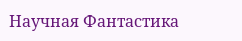Научная Фантастика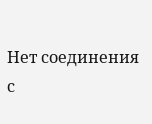Нет соединения с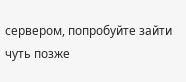сервером, попробуйте зайти чуть позже